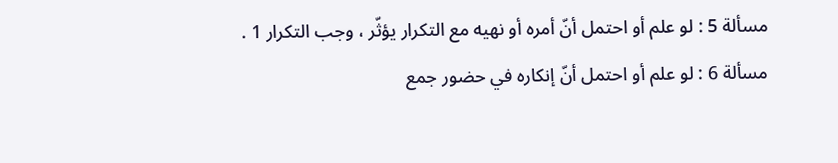مسألة 5 : لو علم أو احتمل أنّ أمره أو نهيه مع التكرار يؤثّر ، وجب التكرار 1 .
مسألة 6 : لو علم أو احتمل أنّ إنكاره في حضور جمع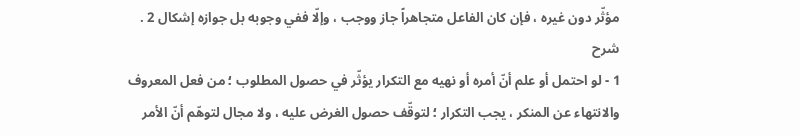مؤثّر دون غيره ، فإن كان الفاعل متجاهراً جاز ووجب ، وإلّا ففي وجوبه بل جوازه إشكال 2 .
شرح
1 - لو احتمل أو علم أنّ أمره أو نهيه مع التكرار يؤثّر في حصول المطلوب ؛ من فعل المعروف والانتهاء عن المنكر ، يجب التكرار ؛ لتوقّف حصول الغرض عليه ، ولا مجال لتوهّم أنّ الأمر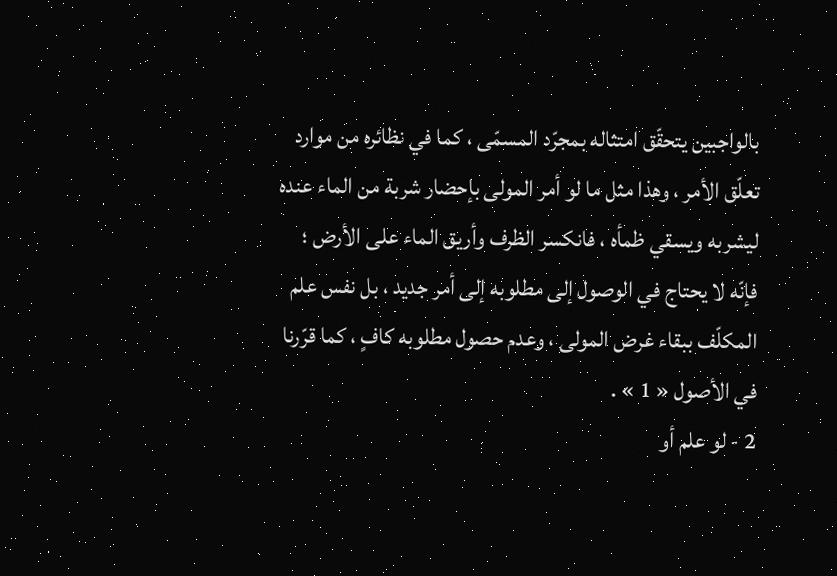بالواجبين يتحقّق امتثاله بمجرّد المسمّى ، كما في نظائره من موارد تعلّق الأمر ، وهذا مثل ما لو أمر المولى بإحضار شربة من الماء عنده ليشربه ويسقي ظمأه ، فانكسر الظرف وأريق الماء على الأرض ؛ فإنّه لا يحتاج في الوصول إلى مطلوبه إلى أمر جديد ، بل نفس علم المكلّف ببقاء غرض المولى ، وعدم حصول مطلوبه كافٍ ، كما قرّرنا في الأصول « 1 » .
2 - لو علم أو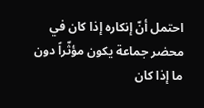احتمل أنّ إنكاره إذا كان في محضر جماعة يكون مؤثّراً دون ما إذا كان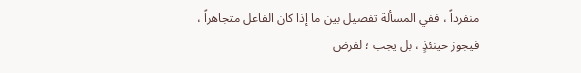منفرداً ، ففي المسألة تفصيل بين ما إذا كان الفاعل متجاهراً ، فيجوز حينئذٍ ، بل يجب ؛ لفرض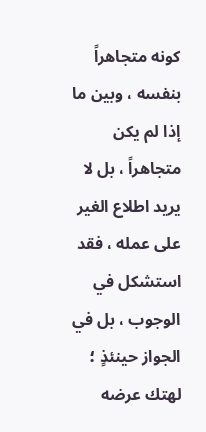كونه متجاهراً بنفسه ، وبين ما إذا لم يكن متجاهراً ، بل لا يريد اطلاع الغير على عمله ، فقد استشكل في الوجوب ، بل في الجواز حينئذٍ ؛ لهتك عرضه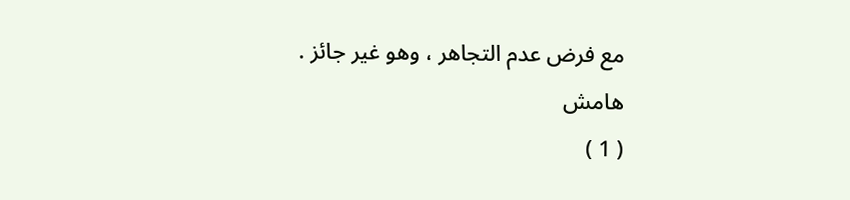مع فرض عدم التجاهر ، وهو غير جائز .
هامش
( 1 )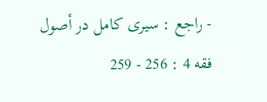- راجع : سيرى كامل در أصول فقه 4 : 256 - 259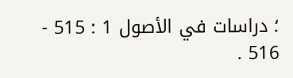؛ دراسات في الأصول 1 : 515 - 516 .